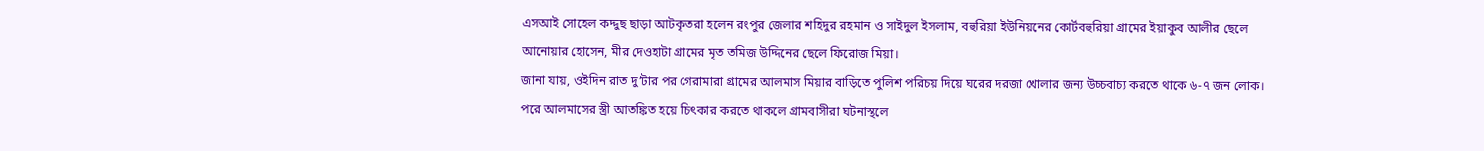এসআই সোহেল কদ্দুছ ছাড়া আটকৃতরা হলেন রংপুর জেলার শহিদুর রহমান ও সাইদুল ইসলাম, বহুরিয়া ইউনিয়নের কোর্টবহুরিয়া গ্রামের ইয়াকুব আলীর ছেলে আনোয়ার হোসেন, মীর দেওহাটা গ্রামের মৃত তমিজ উদ্দিনের ছেলে ফিরোজ মিয়া।
জানা যায়, ওইদিন রাত দু’টার পর গেরামারা গ্রামের আলমাস মিয়ার বাড়িতে পুলিশ পরিচয় দিয়ে ঘরের দরজা খোলার জন্য উচ্চবাচ্য করতে থাকে ৬-৭ জন লোক। পরে আলমাসের স্ত্রী আতঙ্কিত হয়ে চিৎকার করতে থাকলে গ্রামবাসীরা ঘটনাস্থলে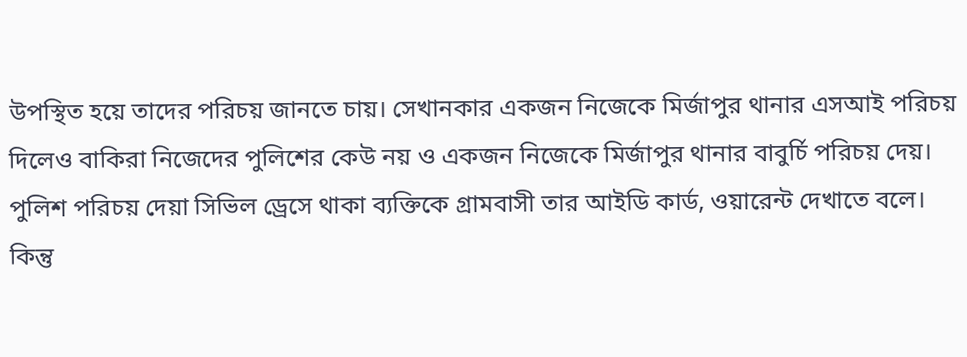উপস্থিত হয়ে তাদের পরিচয় জানতে চায়। সেখানকার একজন নিজেকে মির্জাপুর থানার এসআই পরিচয় দিলেও বাকিরা নিজেদের পুলিশের কেউ নয় ও একজন নিজেকে মির্জাপুর থানার বাবুর্চি পরিচয় দেয়।
পুলিশ পরিচয় দেয়া সিভিল ড্রেসে থাকা ব্যক্তিকে গ্রামবাসী তার আইডি কার্ড, ওয়ারেন্ট দেখাতে বলে। কিন্তু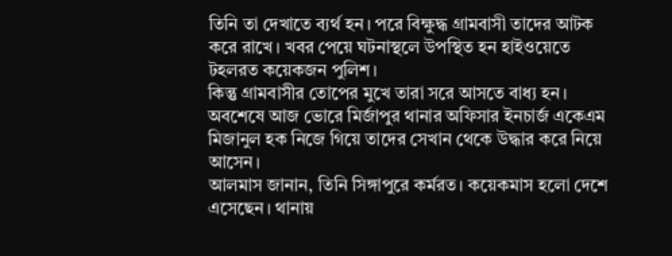তিনি তা দেখাতে ব্যর্থ হন। পরে বিক্ষুদ্ধ গ্রামবাসী তাদের আটক করে রাখে। খবর পেয়ে ঘটনাস্থলে উপস্থিত হন হাইওয়েতে টহলরত কয়েকজন পুলিশ।
কিন্তু গ্রামবাসীর তোপের মুখে তারা সরে আসতে বাধ্য হন।
অবশেষে আজ ভোরে মির্জাপুর থানার অফিসার ইনচার্জ একেএম মিজানুল হক নিজে গিয়ে তাদের সেখান থেকে উদ্ধার করে নিয়ে আসেন।
আলমাস জানান, তিনি সিঙ্গাপুরে কর্মরত। কয়েকমাস হলো দেশে এসেছেন। থানায়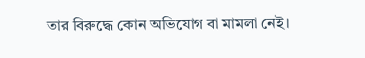তার বিরুদ্ধে কোন অভিযোগ বা মামলা নেই।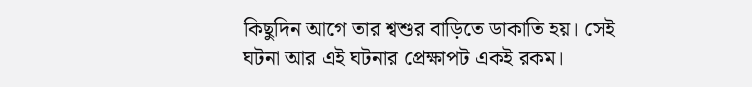কিছুদিন আগে তার শ্বশুর বাড়িতে ডাকাতি হয়। সেই ঘটনা আর এই ঘটনার প্রেক্ষাপট একই রকম।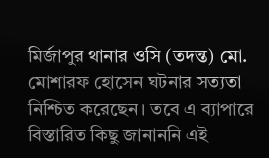মির্জাপুর থানার ওসি (তদন্ত) মো. মোশারফ হোসেন ঘটনার সত্যতা নিশ্চিত করেছেন। তবে এ ব্যাপারে বিস্তারিত কিছু জানাননি এই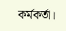কর্মকর্তা।